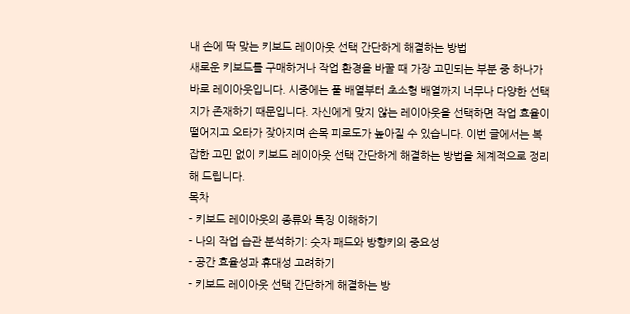내 손에 딱 맞는 키보드 레이아웃 선택 간단하게 해결하는 방법
새로운 키보드를 구매하거나 작업 환경을 바꿀 때 가장 고민되는 부분 중 하나가 바로 레이아웃입니다. 시중에는 풀 배열부터 초소형 배열까지 너무나 다양한 선택지가 존재하기 때문입니다. 자신에게 맞지 않는 레이아웃을 선택하면 작업 효율이 떨어지고 오타가 잦아지며 손목 피로도가 높아질 수 있습니다. 이번 글에서는 복잡한 고민 없이 키보드 레이아웃 선택 간단하게 해결하는 방법을 체계적으로 정리해 드립니다.
목차
- 키보드 레이아웃의 종류와 특징 이해하기
- 나의 작업 습관 분석하기: 숫자 패드와 방향키의 중요성
- 공간 효율성과 휴대성 고려하기
- 키보드 레이아웃 선택 간단하게 해결하는 방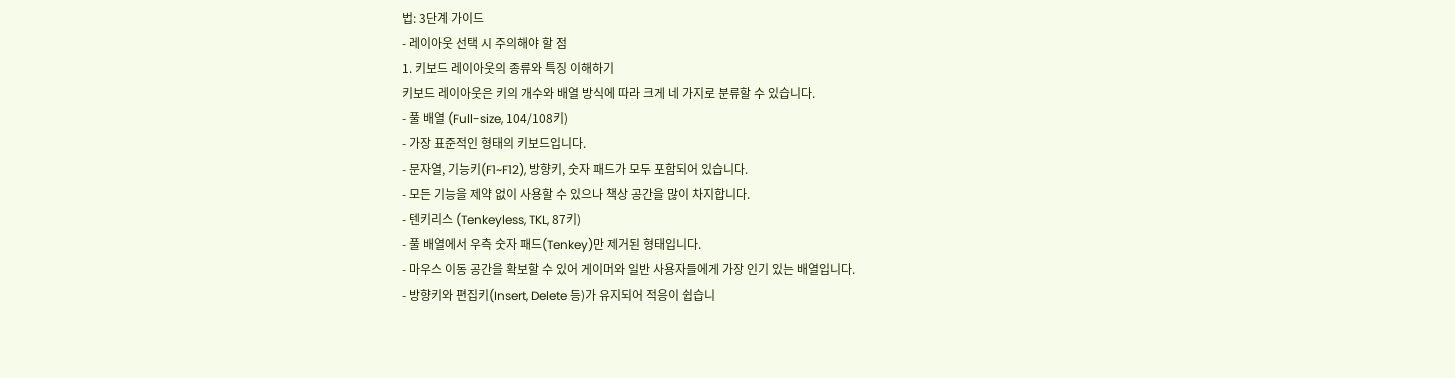법: 3단계 가이드
- 레이아웃 선택 시 주의해야 할 점
1. 키보드 레이아웃의 종류와 특징 이해하기
키보드 레이아웃은 키의 개수와 배열 방식에 따라 크게 네 가지로 분류할 수 있습니다.
- 풀 배열 (Full-size, 104/108키)
- 가장 표준적인 형태의 키보드입니다.
- 문자열, 기능키(F1~F12), 방향키, 숫자 패드가 모두 포함되어 있습니다.
- 모든 기능을 제약 없이 사용할 수 있으나 책상 공간을 많이 차지합니다.
- 텐키리스 (Tenkeyless, TKL, 87키)
- 풀 배열에서 우측 숫자 패드(Tenkey)만 제거된 형태입니다.
- 마우스 이동 공간을 확보할 수 있어 게이머와 일반 사용자들에게 가장 인기 있는 배열입니다.
- 방향키와 편집키(Insert, Delete 등)가 유지되어 적응이 쉽습니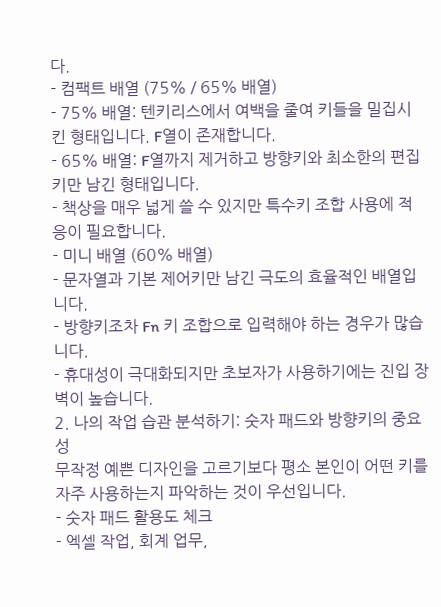다.
- 컴팩트 배열 (75% / 65% 배열)
- 75% 배열: 텐키리스에서 여백을 줄여 키들을 밀집시킨 형태입니다. F열이 존재합니다.
- 65% 배열: F열까지 제거하고 방향키와 최소한의 편집키만 남긴 형태입니다.
- 책상을 매우 넓게 쓸 수 있지만 특수키 조합 사용에 적응이 필요합니다.
- 미니 배열 (60% 배열)
- 문자열과 기본 제어키만 남긴 극도의 효율적인 배열입니다.
- 방향키조차 Fn 키 조합으로 입력해야 하는 경우가 많습니다.
- 휴대성이 극대화되지만 초보자가 사용하기에는 진입 장벽이 높습니다.
2. 나의 작업 습관 분석하기: 숫자 패드와 방향키의 중요성
무작정 예쁜 디자인을 고르기보다 평소 본인이 어떤 키를 자주 사용하는지 파악하는 것이 우선입니다.
- 숫자 패드 활용도 체크
- 엑셀 작업, 회계 업무,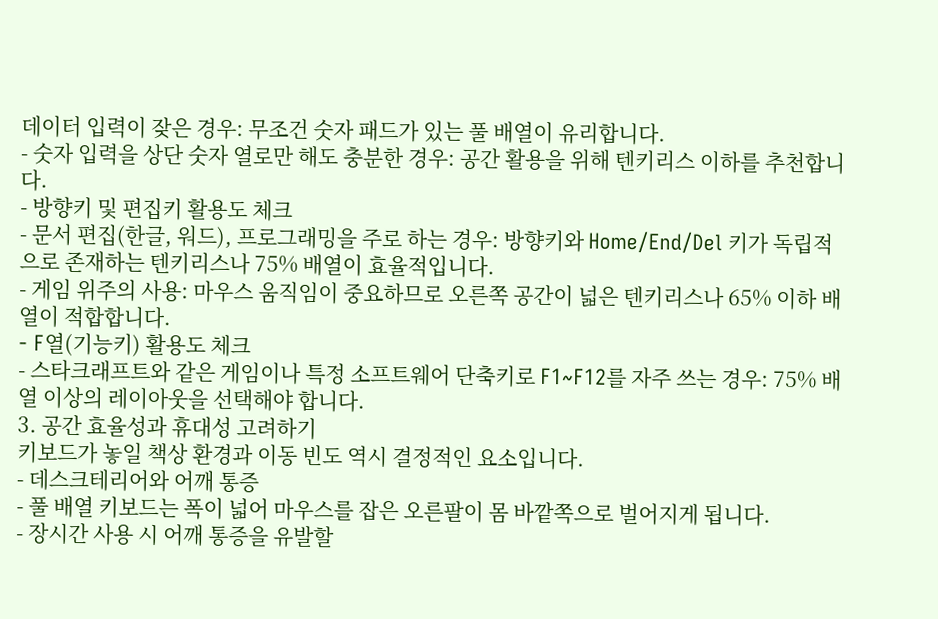데이터 입력이 잦은 경우: 무조건 숫자 패드가 있는 풀 배열이 유리합니다.
- 숫자 입력을 상단 숫자 열로만 해도 충분한 경우: 공간 활용을 위해 텐키리스 이하를 추천합니다.
- 방향키 및 편집키 활용도 체크
- 문서 편집(한글, 워드), 프로그래밍을 주로 하는 경우: 방향키와 Home/End/Del 키가 독립적으로 존재하는 텐키리스나 75% 배열이 효율적입니다.
- 게임 위주의 사용: 마우스 움직임이 중요하므로 오른쪽 공간이 넓은 텐키리스나 65% 이하 배열이 적합합니다.
- F열(기능키) 활용도 체크
- 스타크래프트와 같은 게임이나 특정 소프트웨어 단축키로 F1~F12를 자주 쓰는 경우: 75% 배열 이상의 레이아웃을 선택해야 합니다.
3. 공간 효율성과 휴대성 고려하기
키보드가 놓일 책상 환경과 이동 빈도 역시 결정적인 요소입니다.
- 데스크테리어와 어깨 통증
- 풀 배열 키보드는 폭이 넓어 마우스를 잡은 오른팔이 몸 바깥쪽으로 벌어지게 됩니다.
- 장시간 사용 시 어깨 통증을 유발할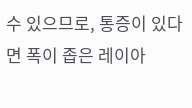수 있으므로, 통증이 있다면 폭이 좁은 레이아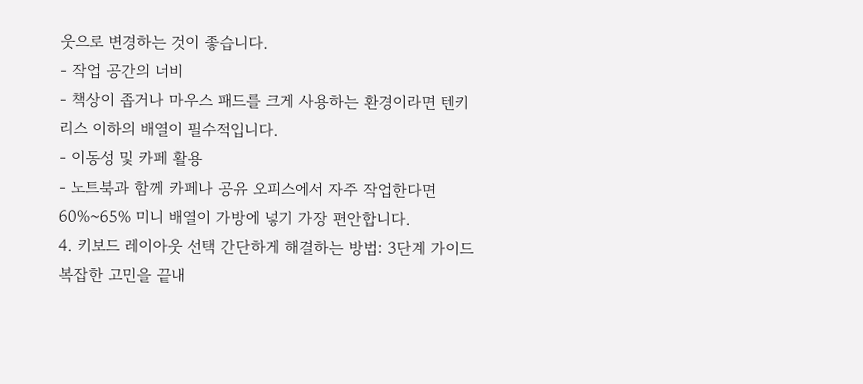웃으로 변경하는 것이 좋습니다.
- 작업 공간의 너비
- 책상이 좁거나 마우스 패드를 크게 사용하는 환경이라면 텐키리스 이하의 배열이 필수적입니다.
- 이동성 및 카페 활용
- 노트북과 함께 카페나 공유 오피스에서 자주 작업한다면 60%~65% 미니 배열이 가방에 넣기 가장 편안합니다.
4. 키보드 레이아웃 선택 간단하게 해결하는 방법: 3단계 가이드
복잡한 고민을 끝내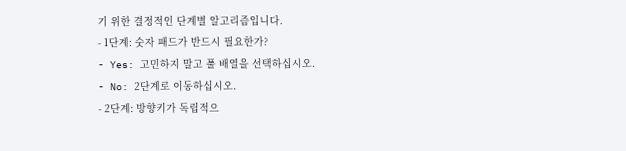기 위한 결정적인 단계별 알고리즘입니다.
- 1단계: 숫자 패드가 반드시 필요한가?
- Yes: 고민하지 말고 풀 배열을 선택하십시오.
- No: 2단계로 이동하십시오.
- 2단계: 방향키가 독립적으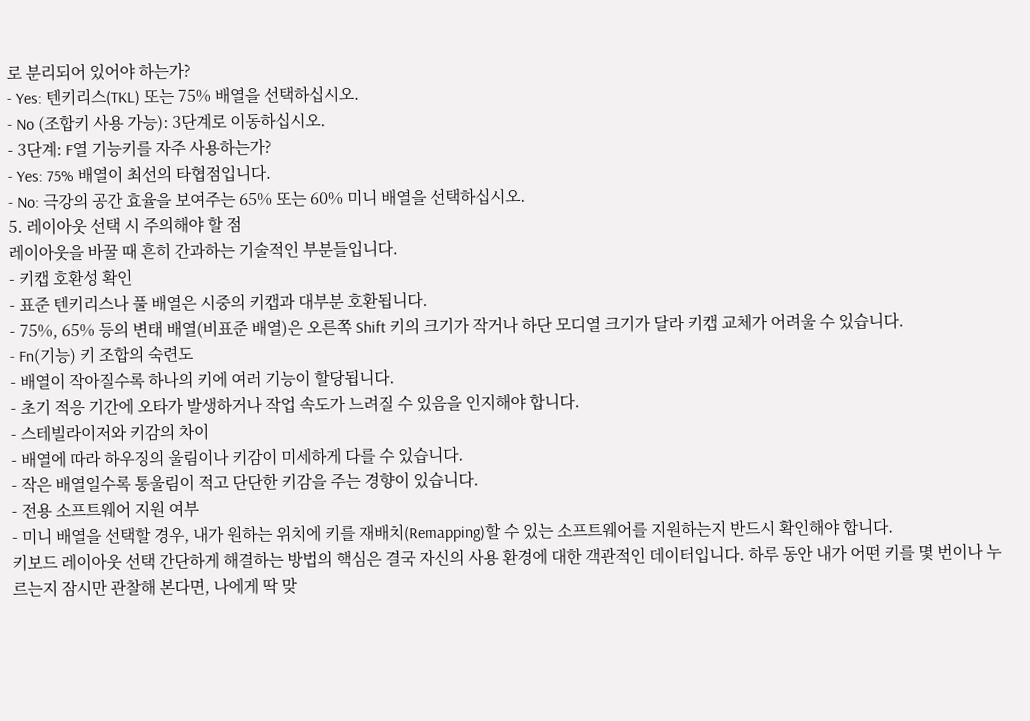로 분리되어 있어야 하는가?
- Yes: 텐키리스(TKL) 또는 75% 배열을 선택하십시오.
- No (조합키 사용 가능): 3단계로 이동하십시오.
- 3단계: F열 기능키를 자주 사용하는가?
- Yes: 75% 배열이 최선의 타협점입니다.
- No: 극강의 공간 효율을 보여주는 65% 또는 60% 미니 배열을 선택하십시오.
5. 레이아웃 선택 시 주의해야 할 점
레이아웃을 바꿀 때 흔히 간과하는 기술적인 부분들입니다.
- 키캡 호환성 확인
- 표준 텐키리스나 풀 배열은 시중의 키캡과 대부분 호환됩니다.
- 75%, 65% 등의 변태 배열(비표준 배열)은 오른쪽 Shift 키의 크기가 작거나 하단 모디열 크기가 달라 키캡 교체가 어려울 수 있습니다.
- Fn(기능) 키 조합의 숙련도
- 배열이 작아질수록 하나의 키에 여러 기능이 할당됩니다.
- 초기 적응 기간에 오타가 발생하거나 작업 속도가 느려질 수 있음을 인지해야 합니다.
- 스테빌라이저와 키감의 차이
- 배열에 따라 하우징의 울림이나 키감이 미세하게 다를 수 있습니다.
- 작은 배열일수록 통울림이 적고 단단한 키감을 주는 경향이 있습니다.
- 전용 소프트웨어 지원 여부
- 미니 배열을 선택할 경우, 내가 원하는 위치에 키를 재배치(Remapping)할 수 있는 소프트웨어를 지원하는지 반드시 확인해야 합니다.
키보드 레이아웃 선택 간단하게 해결하는 방법의 핵심은 결국 자신의 사용 환경에 대한 객관적인 데이터입니다. 하루 동안 내가 어떤 키를 몇 번이나 누르는지 잠시만 관찰해 본다면, 나에게 딱 맞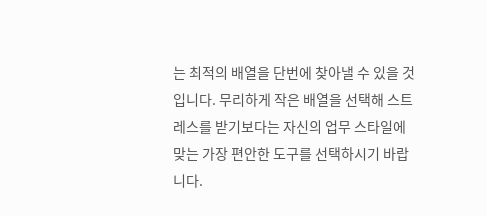는 최적의 배열을 단번에 찾아낼 수 있을 것입니다. 무리하게 작은 배열을 선택해 스트레스를 받기보다는 자신의 업무 스타일에 맞는 가장 편안한 도구를 선택하시기 바랍니다.